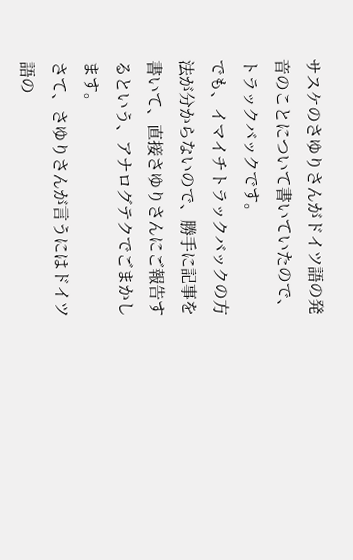サスケのさゆりさんがドイツ語の発音のことについて書いていたので、トラックバックです。
でも、イマイチトラックバックの方法が分からないので、勝手に記事を書いて、直接さゆりさんにご報告するという、アナログテクでごまかします。
さて、さゆりさんが言うにはドイツ語の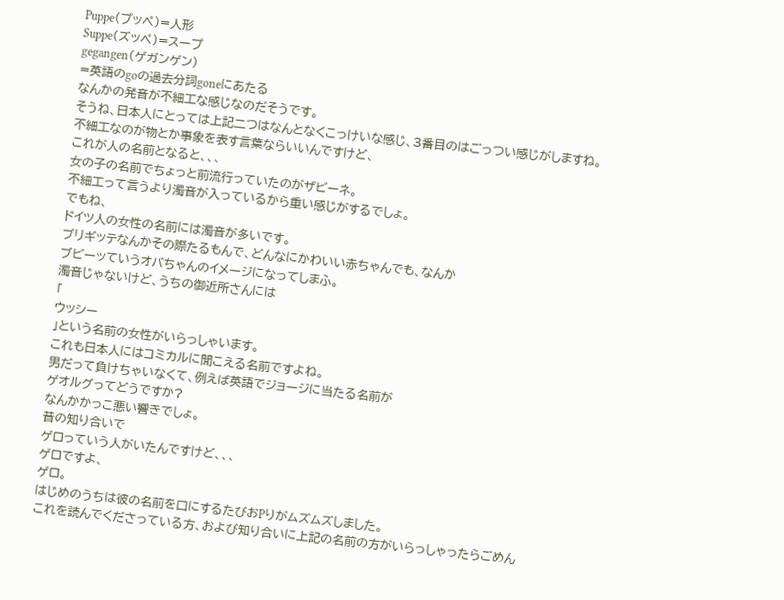Puppe(プッペ)=人形
Suppe(ズッペ)=スープ
gegangen(ゲガンゲン)
=英語のgoの過去分詞goneにあたる
なんかの発音が不細工な感じなのだそうです。
そうね、日本人にとっては上記二つはなんとなくこっけいな感じ、3番目のはごっつい感じがしますね。
不細工なのが物とか事象を表す言葉ならいいんですけど、
これが人の名前となると、、、
女の子の名前でちょっと前流行っていたのがザビーネ。
不細工って言うより濁音が入っているから重い感じがするでしょ。
でもね、
ドイツ人の女性の名前には濁音が多いです。
ブリギッテなんかその際たるもんで、どんなにかわいい赤ちゃんでも、なんか
ブビーッていうオバちゃんのイメージになってしまふ。
濁音じゃないけど、うちの御近所さんには
「
ウッシー
」という名前の女性がいらっしゃいます。
これも日本人にはコミカルに聞こえる名前ですよね。
男だって負けちゃいなくて、例えば英語でジョージに当たる名前が
ゲオルグってどうですか?
なんかかっこ悪い響きでしょ。
昔の知り合いで
ゲロっていう人がいたんですけど、、、
ゲロですよ、
ゲロ。
はじめのうちは彼の名前を口にするたびおPりがムズムズしました。
これを読んでくださっている方、および知り合いに上記の名前の方がいらっしゃったらごめん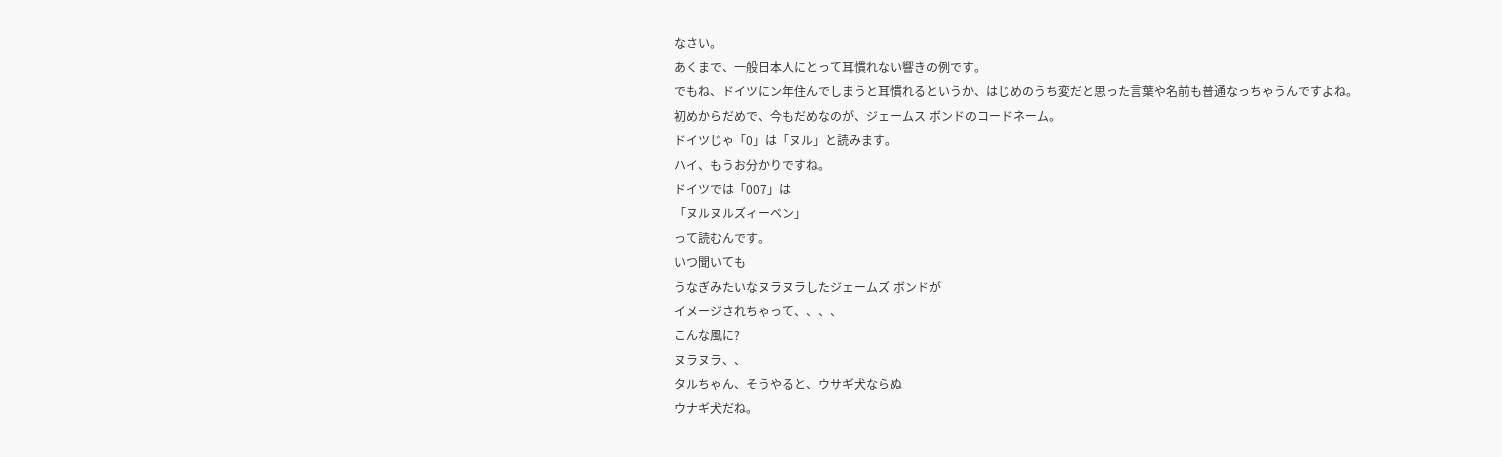なさい。
あくまで、一般日本人にとって耳慣れない響きの例です。
でもね、ドイツにン年住んでしまうと耳慣れるというか、はじめのうち変だと思った言葉や名前も普通なっちゃうんですよね。
初めからだめで、今もだめなのが、ジェームス ボンドのコードネーム。
ドイツじゃ「0」は「ヌル」と読みます。
ハイ、もうお分かりですね。
ドイツでは「007」は
「ヌルヌルズィーベン」
って読むんです。
いつ聞いても
うなぎみたいなヌラヌラしたジェームズ ボンドが
イメージされちゃって、、、、
こんな風に?
ヌラヌラ、、
タルちゃん、そうやると、ウサギ犬ならぬ
ウナギ犬だね。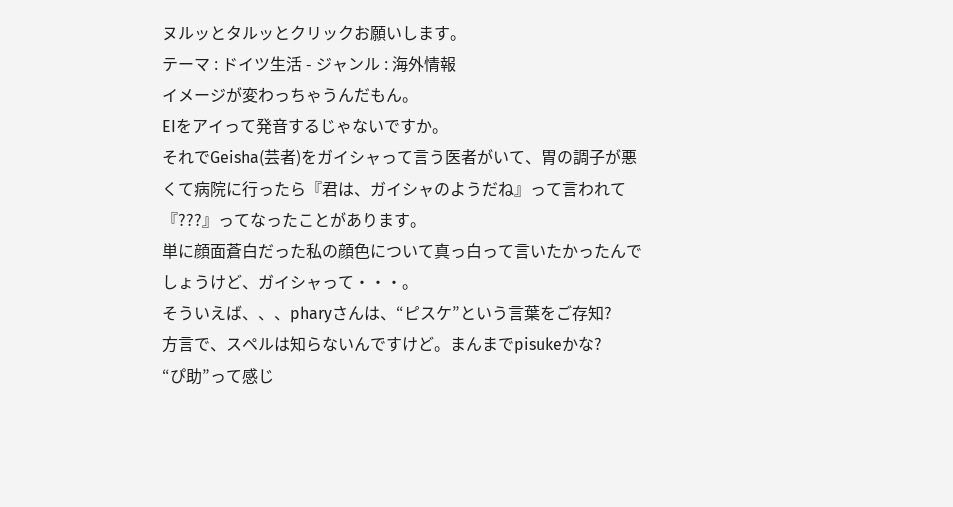ヌルッとタルッとクリックお願いします。
テーマ : ドイツ生活 - ジャンル : 海外情報
イメージが変わっちゃうんだもん。
EIをアイって発音するじゃないですか。
それでGeisha(芸者)をガイシャって言う医者がいて、胃の調子が悪くて病院に行ったら『君は、ガイシャのようだね』って言われて『???』ってなったことがあります。
単に顔面蒼白だった私の顔色について真っ白って言いたかったんでしょうけど、ガイシャって・・・。
そういえば、、、pharyさんは、“ピスケ”という言葉をご存知?
方言で、スペルは知らないんですけど。まんまでpisukeかな?
“ぴ助”って感じ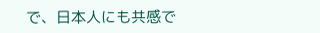で、日本人にも共感で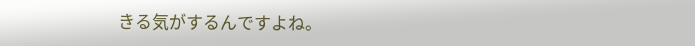きる気がするんですよね。